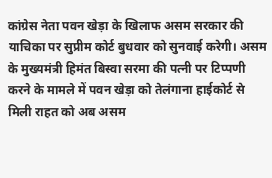कांग्रेस नेता पवन खेड़ा के खिलाफ असम सरकार की याचिका पर सुप्रीम कोर्ट बुधवार को सुनवाई करेगी। असम के मुख्यमंत्री हिमंत बिस्वा सरमा की पत्नी पर टिप्पणी करने के मामले में पवन खेड़ा को तेलंगाना हाईकोर्ट से मिली राहत को अब असम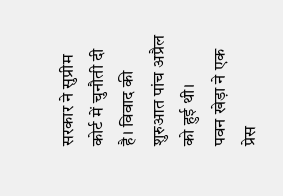सरकार ने सुप्रीम कोर्ट में चुनौती दी है। विवाद की शुरुआत पांच अप्रैल को हुई थी।
पवन खेड़ा ने एक प्रेस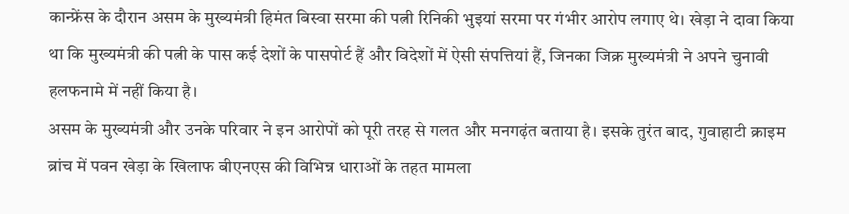कान्फ्रेंस के दौरान असम के मुख्यमंत्री हिमंत बिस्वा सरमा की पत्नी रिनिकी भुइयां सरमा पर गंभीर आरोप लगाए थे। खेड़ा ने दावा किया था कि मुख्यमंत्री की पत्नी के पास कई देशों के पासपोर्ट हैं और विदेशों में ऐसी संपत्तियां हैं, जिनका जिक्र मुख्यमंत्री ने अपने चुनावी हलफनामे में नहीं किया है।
असम के मुख्यमंत्री और उनके परिवार ने इन आरोपों को पूरी तरह से गलत और मनगढ़ंत बताया है। इसके तुरंत बाद, गुवाहाटी क्राइम ब्रांच में पवन खेड़ा के खिलाफ बीएनएस की विभिन्न धाराओं के तहत मामला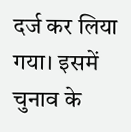दर्ज कर लिया गया। इसमें चुनाव के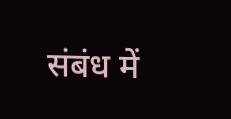संबंध में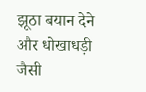झूठा बयान देने और धोखाधड़ी जैसी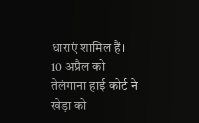धाराएं शामिल हैं। 10 अप्रैल को तेलंगाना हाई कोर्ट ने खेड़ा को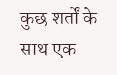कुछ शर्तों के साथ एक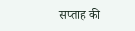सप्ताह की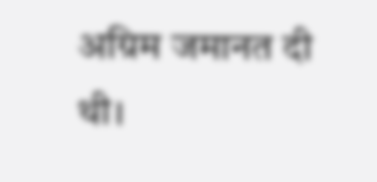अग्रिम जमानत दी थी।